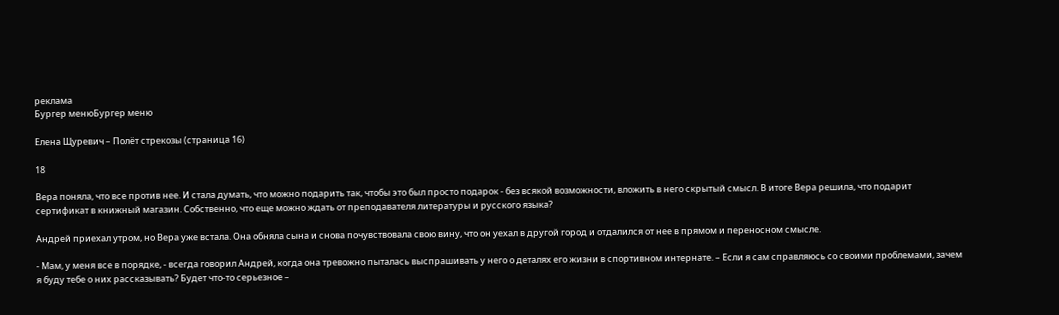реклама
Бургер менюБургер меню

Елена Щуревич – Полёт стрекозы (страница 16)

18

Вера поняла, что все против нее. И стала думать, что можно подарить так, чтобы это был просто подарок - без всякой возможности, вложить в него скрытый смысл. В итоге Вера решила, что подарит сертификат в книжный магазин. Собственно, что еще можно ждать от преподавателя литературы и русского языка?

Андрей приехал утром, но Вера уже встала. Она обняла сына и снова почувствовала свою вину, что он уехал в другой город и отдалился от нее в прямом и переносном смысле.

- Мам, у меня все в порядке, - всегда говорил Андрей, когда она тревожно пыталась выспрашивать у него о деталях его жизни в спортивном интернате. – Если я сам справляюсь со своими проблемами, зачем я буду тебе о них рассказывать? Будет что-то серьезное –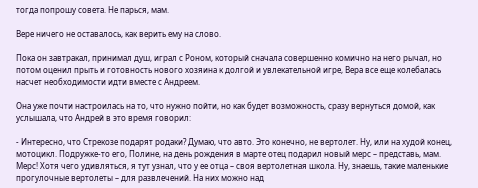тогда попрошу совета. Не парься, мам.

Вере ничего не оставалось, как верить ему на слово.

Пока он завтракал, принимал душ, играл с Роном, который сначала совершенно комично на него рычал, но потом оценил прыть и готовность нового хозяина к долгой и увлекательной игре, Вера все еще колебалась насчет необходимости идти вместе с Андреем.

Она уже почти настроилась на то, что нужно пойти, но как будет возможность, сразу вернуться домой, как услышала, что Андрей в это время говорил:

- Интересно, что Стрекозе подарят родаки? Думаю, что авто. Это конечно, не вертолет. Ну, или на худой конец, мотоцикл. Подружке-то его, Полине, на день рождения в марте отец подарил новый мерс – представь, мам. Мерс! Хотя чего удивляться, я тут узнал, что у ее отца – своя вертолетная школа. Ну, знаешь, такие маленькие прогулочные вертолеты – для развлечений. На них можно над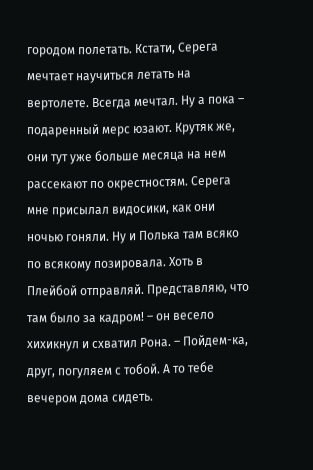городом полетать. Кстати, Серега мечтает научиться летать на вертолете. Всегда мечтал. Ну а пока – подаренный мерс юзают. Крутяк же, они тут уже больше месяца на нем рассекают по окрестностям. Серега мне присылал видосики, как они ночью гоняли. Ну и Полька там всяко по всякому позировала. Хоть в Плейбой отправляй. Представляю, что там было за кадром! – он весело хихикнул и схватил Рона. – Пойдем-ка, друг, погуляем с тобой. А то тебе вечером дома сидеть.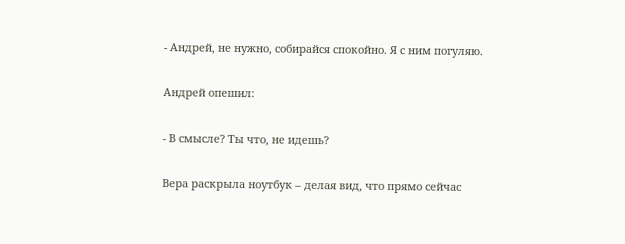- Андрей, не нужно, собирайся спокойно. Я с ним погуляю.

Андрей опешил:

- В смысле? Ты что, не идешь?

Вера раскрыла ноутбук – делая вид, что прямо сейчас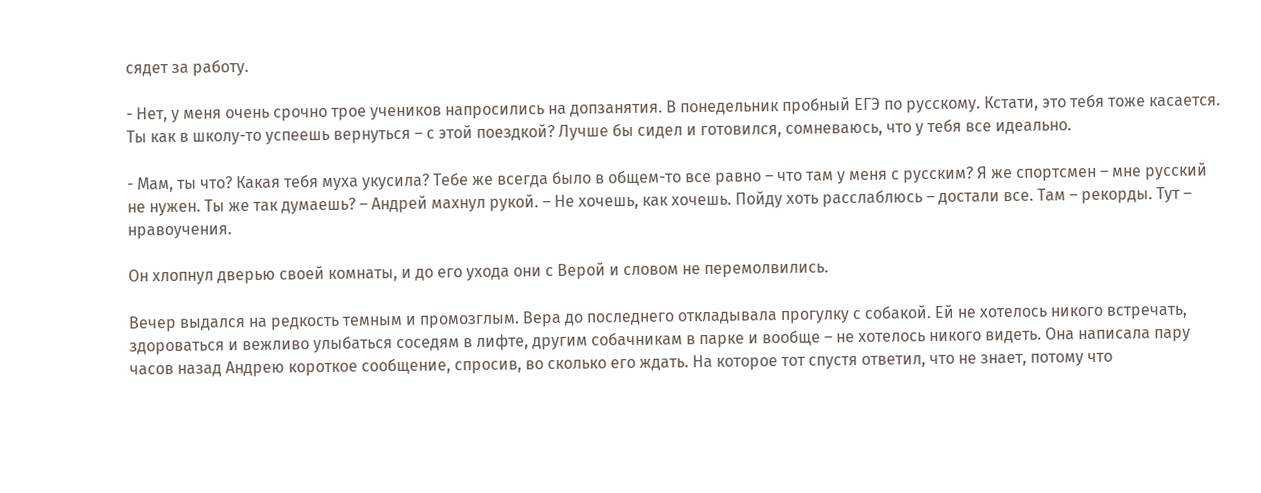сядет за работу.

- Нет, у меня очень срочно трое учеников напросились на допзанятия. В понедельник пробный ЕГЭ по русскому. Кстати, это тебя тоже касается. Ты как в школу-то успеешь вернуться – с этой поездкой? Лучше бы сидел и готовился, сомневаюсь, что у тебя все идеально.

- Мам, ты что? Какая тебя муха укусила? Тебе же всегда было в общем-то все равно – что там у меня с русским? Я же спортсмен – мне русский не нужен. Ты же так думаешь? – Андрей махнул рукой. – Не хочешь, как хочешь. Пойду хоть расслаблюсь – достали все. Там – рекорды. Тут – нравоучения.

Он хлопнул дверью своей комнаты, и до его ухода они с Верой и словом не перемолвились.

Вечер выдался на редкость темным и промозглым. Вера до последнего откладывала прогулку с собакой. Ей не хотелось никого встречать, здороваться и вежливо улыбаться соседям в лифте, другим собачникам в парке и вообще – не хотелось никого видеть. Она написала пару часов назад Андрею короткое сообщение, спросив, во сколько его ждать. На которое тот спустя ответил, что не знает, потому что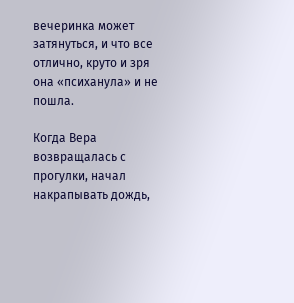вечеринка может затянуться, и что все отлично, круто и зря она «психанула» и не пошла.

Когда Вера возвращалась с прогулки, начал накрапывать дождь,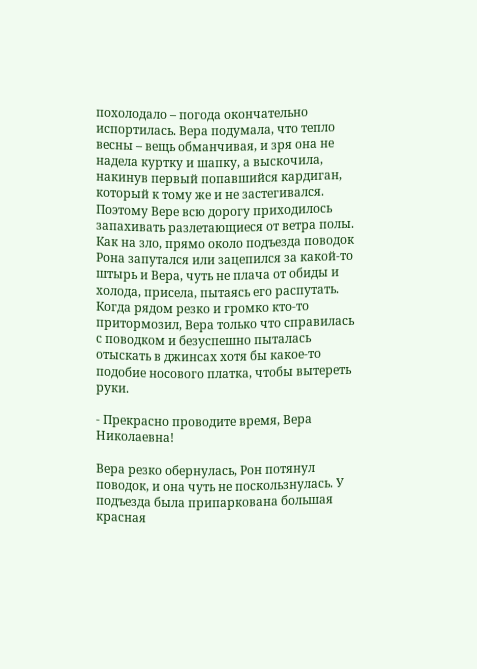похолодало – погода окончательно испортилась. Вера подумала, что тепло весны – вещь обманчивая, и зря она не надела куртку и шапку, а выскочила, накинув первый попавшийся кардиган, который к тому же и не застегивался. Поэтому Вере всю дорогу приходилось запахивать разлетающиеся от ветра полы. Как на зло, прямо около подъезда поводок Рона запутался или зацепился за какой-то штырь и Вера, чуть не плача от обиды и холода, присела, пытаясь его распутать. Когда рядом резко и громко кто-то притормозил, Вера только что справилась с поводком и безуспешно пыталась отыскать в джинсах хотя бы какое-то подобие носового платка, чтобы вытереть руки.

- Прекрасно проводите время, Вера Николаевна!

Вера резко обернулась, Рон потянул поводок, и она чуть не поскользнулась. У подъезда была припаркована большая красная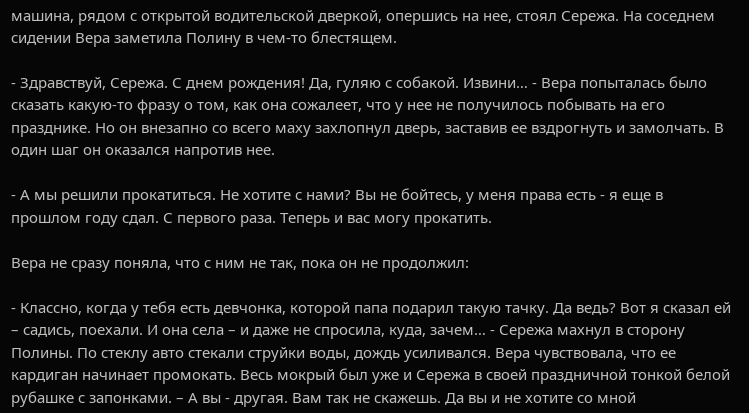машина, рядом с открытой водительской дверкой, опершись на нее, стоял Сережа. На соседнем сидении Вера заметила Полину в чем-то блестящем.

- Здравствуй, Сережа. С днем рождения! Да, гуляю с собакой. Извини… - Вера попыталась было сказать какую-то фразу о том, как она сожалеет, что у нее не получилось побывать на его празднике. Но он внезапно со всего маху захлопнул дверь, заставив ее вздрогнуть и замолчать. В один шаг он оказался напротив нее.

- А мы решили прокатиться. Не хотите с нами? Вы не бойтесь, у меня права есть - я еще в прошлом году сдал. С первого раза. Теперь и вас могу прокатить.

Вера не сразу поняла, что с ним не так, пока он не продолжил:

- Классно, когда у тебя есть девчонка, которой папа подарил такую тачку. Да ведь? Вот я сказал ей – садись, поехали. И она села – и даже не спросила, куда, зачем… - Сережа махнул в сторону Полины. По стеклу авто стекали струйки воды, дождь усиливался. Вера чувствовала, что ее кардиган начинает промокать. Весь мокрый был уже и Сережа в своей праздничной тонкой белой рубашке с запонками. – А вы - другая. Вам так не скажешь. Да вы и не хотите со мной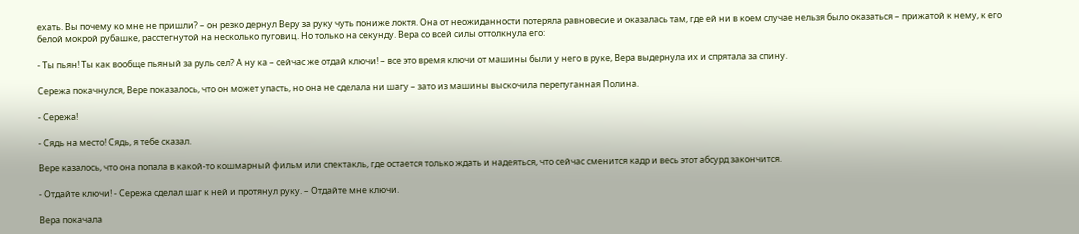ехать. Вы почему ко мне не пришли? – он резко дернул Веру за руку чуть пониже локтя. Она от неожиданности потеряла равновесие и оказалась там, где ей ни в коем случае нельзя было оказаться – прижатой к нему, к его белой мокрой рубашке, расстегнутой на несколько пуговиц. Но только на секунду. Вера со всей силы оттолкнула его:

- Ты пьян! Ты как вообще пьяный за руль сел? А ну ка – сейчас же отдай ключи! – все это время ключи от машины были у него в руке, Вера выдернула их и спрятала за спину.

Сережа покачнулся, Вере показалось, что он может упасть, но она не сделала ни шагу – зато из машины выскочила перепуганная Полина.

- Сережа!

- Сядь на место! Сядь, я тебе сказал.

Вере казалось, что она попала в какой-то кошмарный фильм или спектакль, где остается только ждать и надеяться, что сейчас сменится кадр и весь этот абсурд закончится.

- Отдайте ключи! - Сережа сделал шаг к ней и протянул руку. – Отдайте мне ключи.

Вера покачала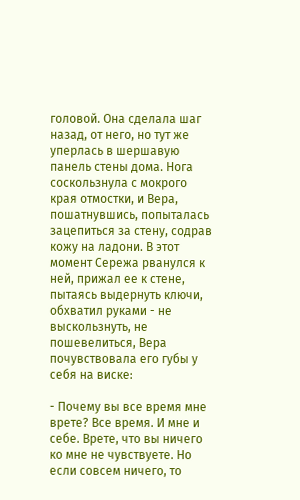головой. Она сделала шаг назад, от него, но тут же уперлась в шершавую панель стены дома. Нога соскользнула с мокрого края отмостки, и Вера, пошатнувшись, попыталась зацепиться за стену, содрав кожу на ладони. В этот момент Сережа рванулся к ней, прижал ее к стене, пытаясь выдернуть ключи, обхватил руками - не выскользнуть, не пошевелиться, Вера почувствовала его губы у себя на виске:

- Почему вы все время мне врете? Все время. И мне и себе. Врете, что вы ничего ко мне не чувствуете. Но если совсем ничего, то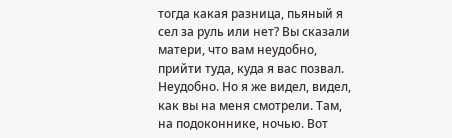тогда какая разница, пьяный я сел за руль или нет? Вы сказали матери, что вам неудобно, прийти туда, куда я вас позвал. Неудобно. Но я же видел, видел, как вы на меня смотрели. Там, на подоконнике, ночью. Вот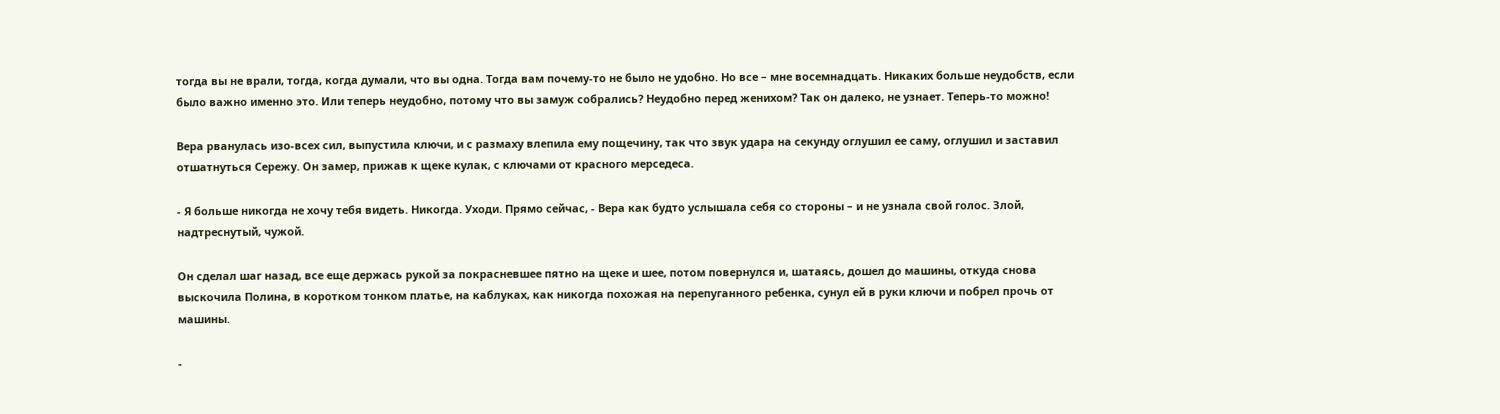тогда вы не врали, тогда, когда думали, что вы одна. Тогда вам почему-то не было не удобно. Но все – мне восемнадцать. Никаких больше неудобств, если было важно именно это. Или теперь неудобно, потому что вы замуж собрались? Неудобно перед женихом? Так он далеко, не узнает. Теперь-то можно!

Вера рванулась изо-всех сил, выпустила ключи, и с размаху влепила ему пощечину, так что звук удара на секунду оглушил ее саму, оглушил и заставил отшатнуться Сережу. Он замер, прижав к щеке кулак, с ключами от красного мерседеса.

- Я больше никогда не хочу тебя видеть. Никогда. Уходи. Прямо сейчас, - Вера как будто услышала себя со стороны – и не узнала свой голос. Злой, надтреснутый, чужой.

Он сделал шаг назад, все еще держась рукой за покрасневшее пятно на щеке и шее, потом повернулся и, шатаясь, дошел до машины, откуда снова выскочила Полина, в коротком тонком платье, на каблуках, как никогда похожая на перепуганного ребенка, сунул ей в руки ключи и побрел прочь от машины.

-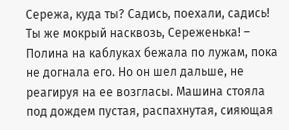Сережа, куда ты? Садись, поехали, садись! Ты же мокрый насквозь, Сереженька! – Полина на каблуках бежала по лужам, пока не догнала его. Но он шел дальше, не реагируя на ее возгласы. Машина стояла под дождем пустая, распахнутая, сияющая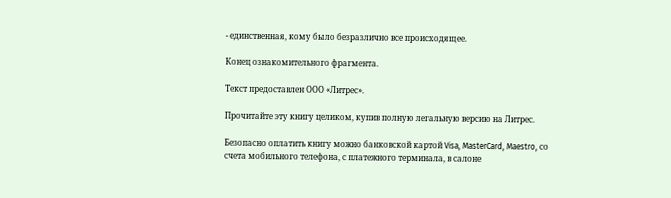- единственная, кому было безразлично все происходящее.

Конец ознакомительного фрагмента.

Текст предоставлен ООО «Литрес».

Прочитайте эту книгу целиком, купив полную легальную версию на Литрес.

Безопасно оплатить книгу можно банковской картой Visa, MasterCard, Maestro, со счета мобильного телефона, с платежного терминала, в салоне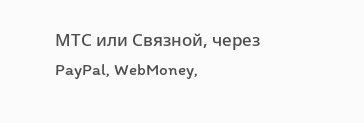МТС или Связной, через PayPal, WebMoney,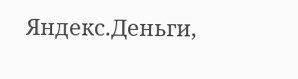Яндекс.Деньги,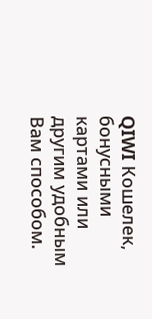QIWI Кошелек, бонусными картами или другим удобным Вам способом.